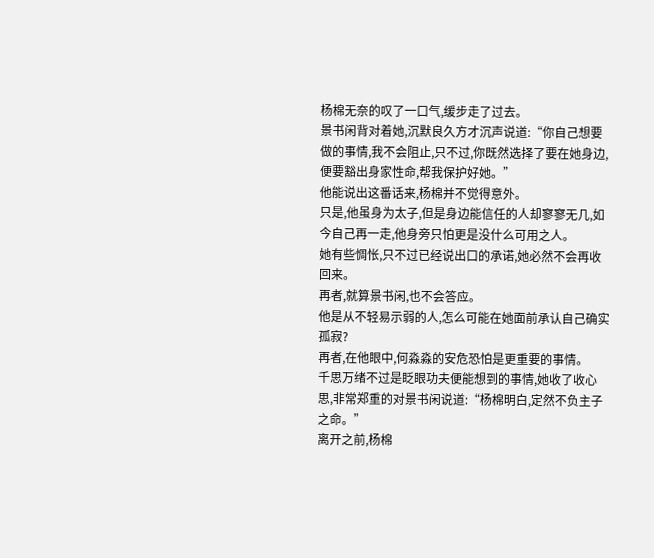杨棉无奈的叹了一口气,缓步走了过去。
景书闲背对着她,沉默良久方才沉声说道:“你自己想要做的事情,我不会阻止,只不过,你既然选择了要在她身边,便要豁出身家性命,帮我保护好她。”
他能说出这番话来,杨棉并不觉得意外。
只是,他虽身为太子,但是身边能信任的人却寥寥无几,如今自己再一走,他身旁只怕更是没什么可用之人。
她有些惆怅,只不过已经说出口的承诺,她必然不会再收回来。
再者,就算景书闲,也不会答应。
他是从不轻易示弱的人,怎么可能在她面前承认自己确实孤寂?
再者,在他眼中,何淼淼的安危恐怕是更重要的事情。
千思万绪不过是眨眼功夫便能想到的事情,她收了收心思,非常郑重的对景书闲说道:“杨棉明白,定然不负主子之命。”
离开之前,杨棉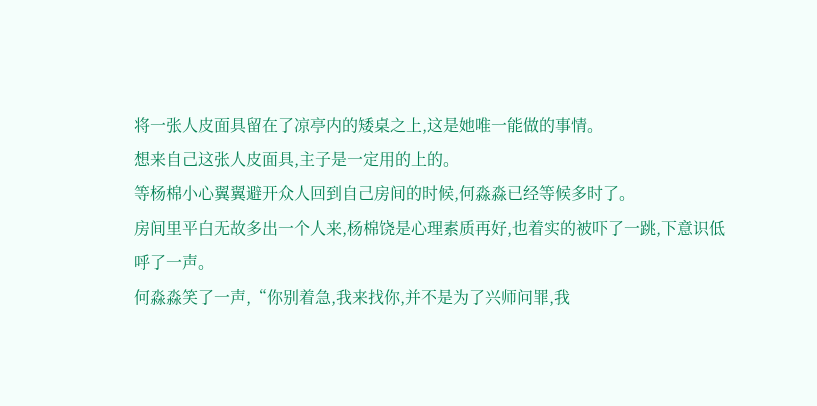将一张人皮面具留在了凉亭内的矮桌之上,这是她唯一能做的事情。
想来自己这张人皮面具,主子是一定用的上的。
等杨棉小心翼翼避开众人回到自己房间的时候,何淼淼已经等候多时了。
房间里平白无故多出一个人来,杨棉饶是心理素质再好,也着实的被吓了一跳,下意识低呼了一声。
何淼淼笑了一声,“你别着急,我来找你,并不是为了兴师问罪,我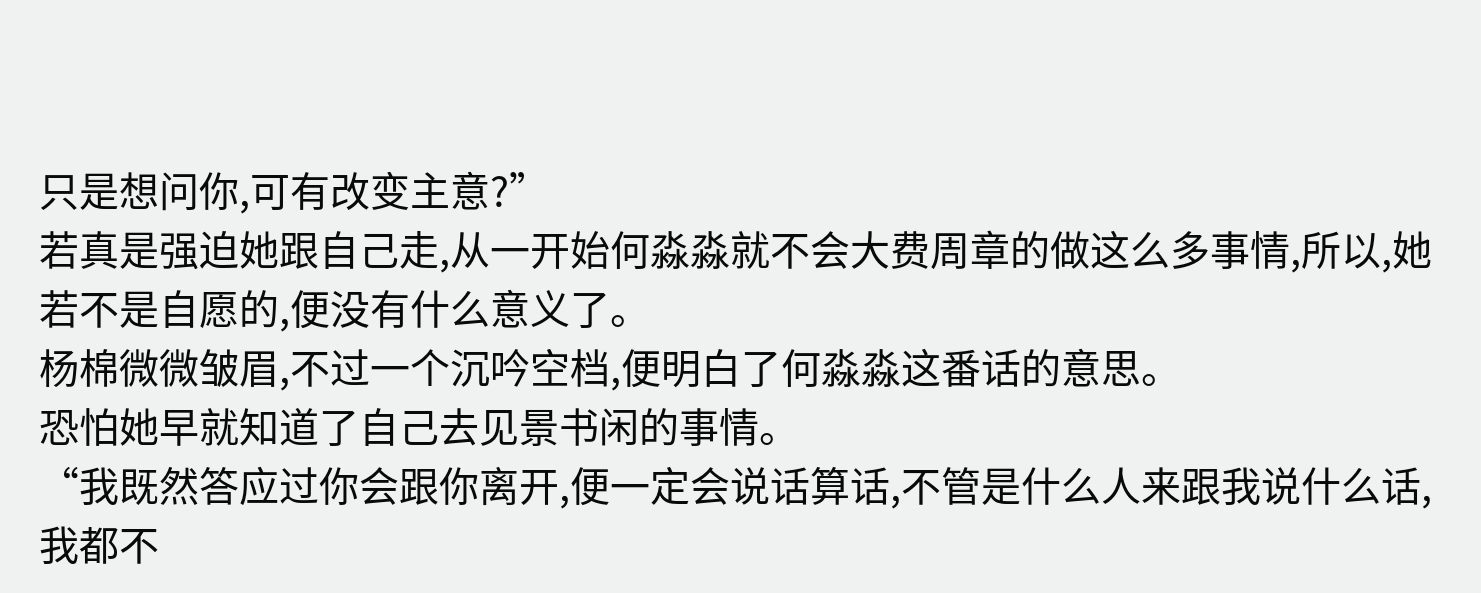只是想问你,可有改变主意?”
若真是强迫她跟自己走,从一开始何淼淼就不会大费周章的做这么多事情,所以,她若不是自愿的,便没有什么意义了。
杨棉微微皱眉,不过一个沉吟空档,便明白了何淼淼这番话的意思。
恐怕她早就知道了自己去见景书闲的事情。
“我既然答应过你会跟你离开,便一定会说话算话,不管是什么人来跟我说什么话,我都不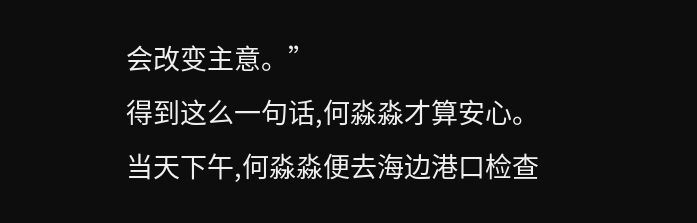会改变主意。”
得到这么一句话,何淼淼才算安心。
当天下午,何淼淼便去海边港口检查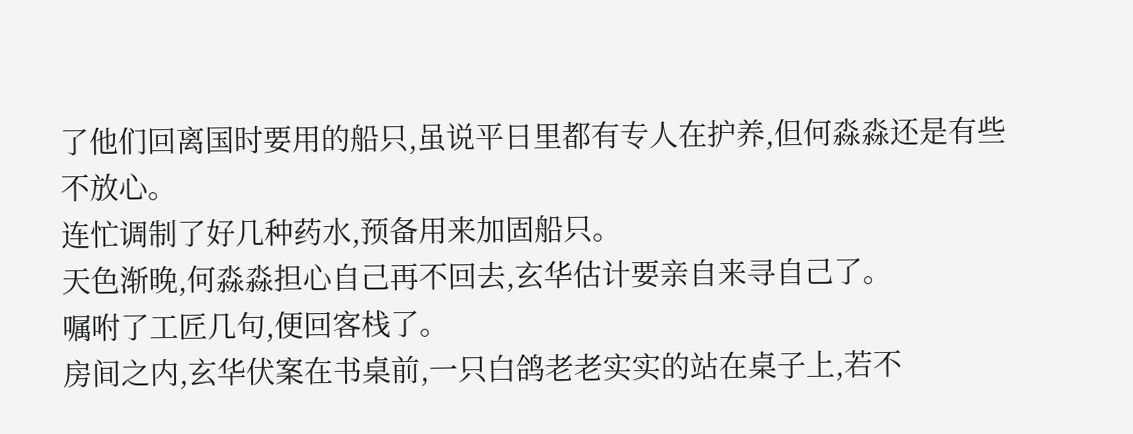了他们回离国时要用的船只,虽说平日里都有专人在护养,但何淼淼还是有些不放心。
连忙调制了好几种药水,预备用来加固船只。
天色渐晚,何淼淼担心自己再不回去,玄华估计要亲自来寻自己了。
嘱咐了工匠几句,便回客栈了。
房间之内,玄华伏案在书桌前,一只白鸽老老实实的站在桌子上,若不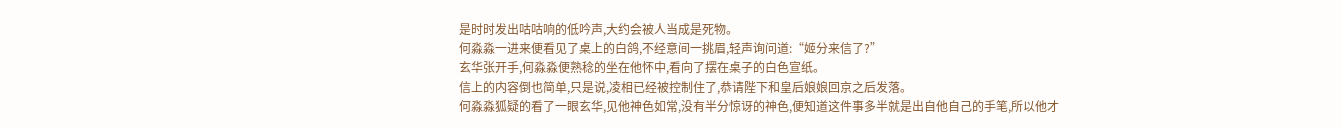是时时发出咕咕响的低吟声,大约会被人当成是死物。
何淼淼一进来便看见了桌上的白鸽,不经意间一挑眉,轻声询问道:“姬分来信了?”
玄华张开手,何淼淼便熟稔的坐在他怀中,看向了摆在桌子的白色宣纸。
信上的内容倒也简单,只是说,凌相已经被控制住了,恭请陛下和皇后娘娘回京之后发落。
何淼淼狐疑的看了一眼玄华,见他神色如常,没有半分惊讶的神色,便知道这件事多半就是出自他自己的手笔,所以他才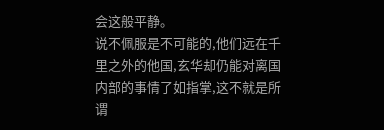会这般平静。
说不佩服是不可能的,他们远在千里之外的他国,玄华却仍能对离国内部的事情了如指掌,这不就是所谓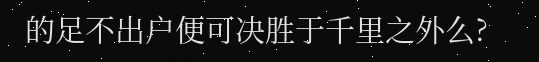的足不出户便可决胜于千里之外么?